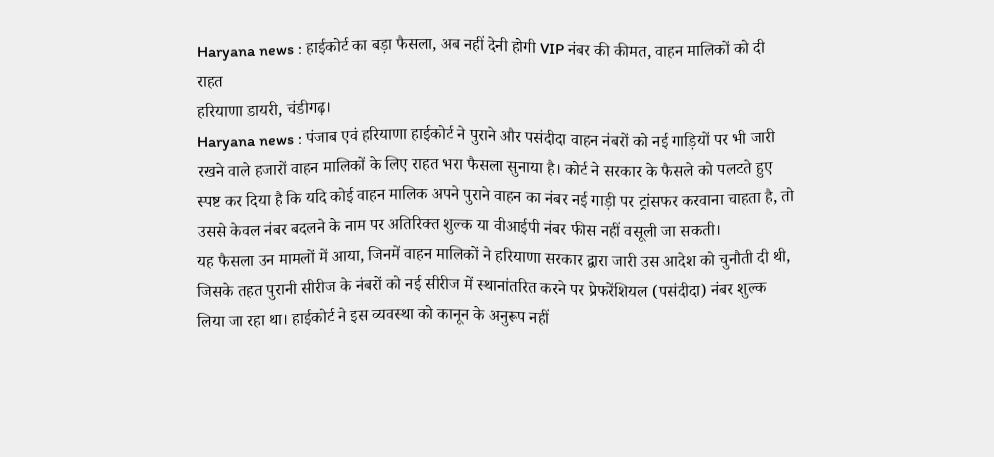Haryana news : हाईकोर्ट का बड़ा फैसला, अब नहीं देनी होगी VIP नंबर की कीमत, वाहन मालिकों को दी राहत
हरियाणा डायरी, चंडीगढ़।
Haryana news : पंजाब एवं हरियाणा हाईकोर्ट ने पुराने और पसंदीदा वाहन नंबरों को नई गाड़ियों पर भी जारी रखने वाले हजारों वाहन मालिकों के लिए राहत भरा फैसला सुनाया है। कोर्ट ने सरकार के फैसले को पलटते हुए स्पष्ट कर दिया है कि यदि कोई वाहन मालिक अपने पुराने वाहन का नंबर नई गाड़ी पर ट्रांसफर करवाना चाहता है, तो उससे केवल नंबर बदलने के नाम पर अतिरिक्त शुल्क या वीआईपी नंबर फीस नहीं वसूली जा सकती।
यह फैसला उन मामलों में आया, जिनमें वाहन मालिकों ने हरियाणा सरकार द्वारा जारी उस आदेश को चुनौती दी थी, जिसके तहत पुरानी सीरीज के नंबरों को नई सीरीज में स्थानांतरित करने पर प्रेफरेंशियल (पसंदीदा) नंबर शुल्क लिया जा रहा था। हाईकोर्ट ने इस व्यवस्था को कानून के अनुरूप नहीं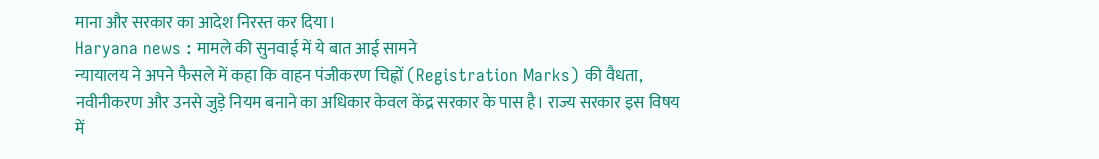माना और सरकार का आदेश निरस्त कर दिया।
Haryana news : मामले की सुनवाई में ये बात आई सामने
न्यायालय ने अपने फैसले में कहा कि वाहन पंजीकरण चिह्नों (Registration Marks) की वैधता, नवीनीकरण और उनसे जुड़े नियम बनाने का अधिकार केवल केंद्र सरकार के पास है। राज्य सरकार इस विषय में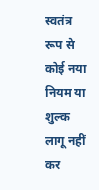स्वतंत्र रूप से कोई नया नियम या शुल्क लागू नहीं कर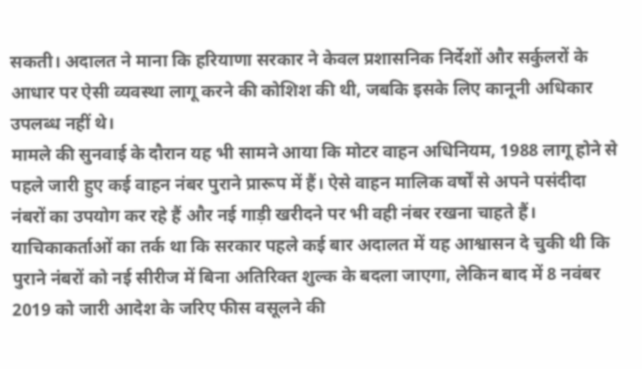सकती। अदालत ने माना कि हरियाणा सरकार ने केवल प्रशासनिक निर्देशों और सर्कुलरों के आधार पर ऐसी व्यवस्था लागू करने की कोशिश की थी, जबकि इसके लिए कानूनी अधिकार उपलब्ध नहीं थे।
मामले की सुनवाई के दौरान यह भी सामने आया कि मोटर वाहन अधिनियम, 1988 लागू होने से पहले जारी हुए कई वाहन नंबर पुराने प्रारूप में हैं। ऐसे वाहन मालिक वर्षों से अपने पसंदीदा नंबरों का उपयोग कर रहे हैं और नई गाड़ी खरीदने पर भी वही नंबर रखना चाहते हैं। याचिकाकर्ताओं का तर्क था कि सरकार पहले कई बार अदालत में यह आश्वासन दे चुकी थी कि पुराने नंबरों को नई सीरीज में बिना अतिरिक्त शुल्क के बदला जाएगा, लेकिन बाद में 8 नवंबर 2019 को जारी आदेश के जरिए फीस वसूलने की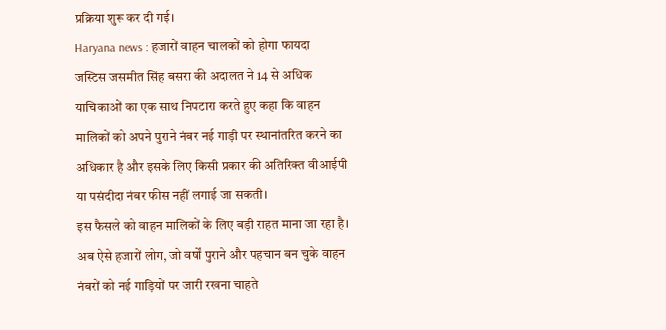प्रक्रिया शुरू कर दी गई।
Haryana news : हजारों वाहन चालकों को होगा फायदा
जस्टिस जसमीत सिंह बसरा की अदालत ने 14 से अधिक याचिकाओं का एक साथ निपटारा करते हुए कहा कि वाहन मालिकों को अपने पुराने नंबर नई गाड़ी पर स्थानांतरित करने का अधिकार है और इसके लिए किसी प्रकार की अतिरिक्त वीआईपी या पसंदीदा नंबर फीस नहीं लगाई जा सकती।
इस फैसले को वाहन मालिकों के लिए बड़ी राहत माना जा रहा है। अब ऐसे हजारों लोग, जो वर्षों पुराने और पहचान बन चुके वाहन नंबरों को नई गाड़ियों पर जारी रखना चाहते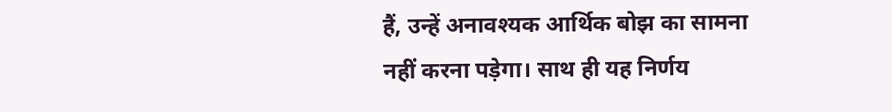हैं, उन्हें अनावश्यक आर्थिक बोझ का सामना नहीं करना पड़ेगा। साथ ही यह निर्णय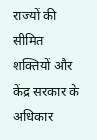राज्यों की सीमित शक्तियों और केंद्र सरकार के अधिकार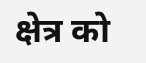क्षेत्र को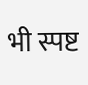भी स्पष्ट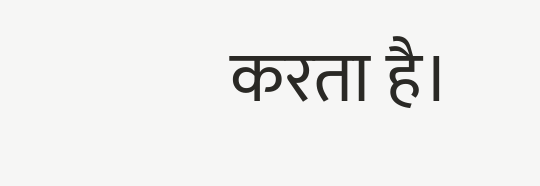करता है।